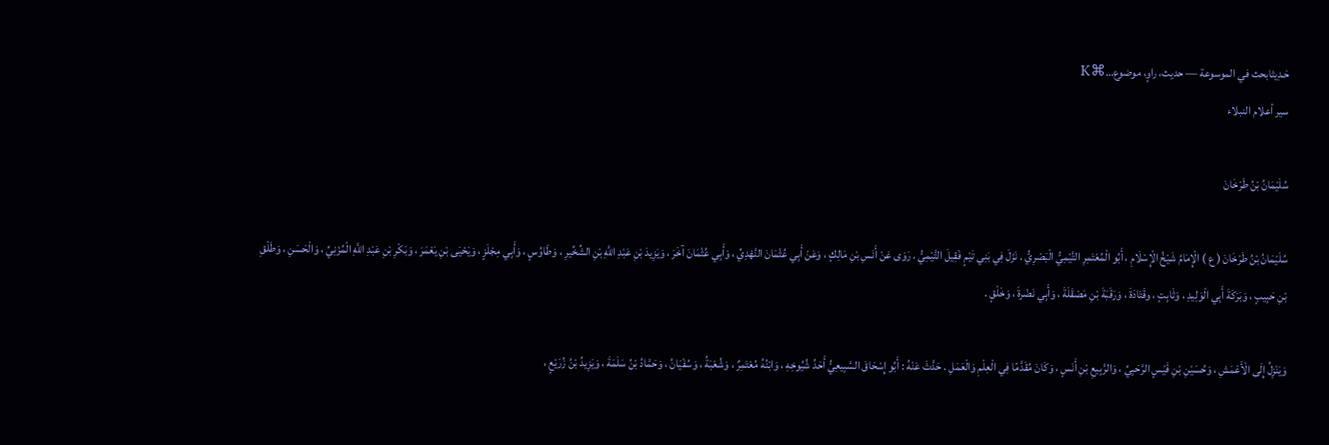حَـدِيثابحث في الموسوعة — حديث، راوٍ، موضوع…⌘K
سير أعلام النبلاء

سُلَيْمَانُ بْنُ طَرْخَانَ

سُلَيْمَانُ بْنُ طَرْخَانَ ( ع ) الْإِمَامُ شَيْخُ الْإِسْلَامِ ، أَبُو الْمُعْتَمِرِ التَّيْمِيُّ الْبَصْرِيُّ . نَزَلَ فِي بَنِي تَيْمٍ فَقِيلَ التَّيْمِيُّ . رَوَى عَنْ أَنَسِ بْنِ مَالِكٍ ، وَعَنْ أَبِي عُثْمَانَ النَّهْدِيِّ ، وَأَبِي عُثْمَانَ آخَرَ ، وَيَزِيدَ بْنِ عَبْدِ اللَّهِ بْنِ الشِّخِّيرِ ، وَطَاوُسٍ ، وَأَبِي مِجْلَزٍ ، وَيَحْيَى بْنِ يَعْمَرَ ، وَبَكْرِ بْنِ عَبْدِ اللَّهِ الْمُزَنِيِّ ، وَالْحَسَنِ ، وَطَلْقِ بْنِ حَبِيبٍ ، وَبَرَكَةَ أَبِي الْوَلِيدِ ، وَثَابِتٍ ، وقَتَادَةَ ، وَرَقَبَةَ بْنِ مَصْقَلَةَ ، وَأَبِي نَضْرةَ ، وَخَلْقٍ .

وَيَنْزِلُ إِلَى الْأَعْمَشِ ، وَحُسَيْنِ بْنِ قَيْسٍ الرَّحَبِيِّ ، وَالرَّبِيعِ بْنِ أَنَسٍ ، وَكَانَ مُقَدَّمًا فِي الْعِلْمِ وَالْعَمَلِ . حَدَّثَ عَنْهُ : أَبُو إِسْحَاقَ السَّبِيعِيُّ أَحَدُ شُيُوخِهِ ، وَابْنُهُ مُعْتَمِرٌ ، وَشُعْبَةُ ، وَسُفْيَانُ ، وَحَمَّادُ بْنُ سَلَمَةَ ، وَيَزِيدُ بْنُ زُرَيْعٍ ،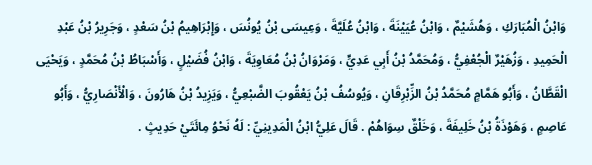وَابْنُ الْمُبَارَكِ ، وَهُشَيْمٌ ، وَابْنُ عُيَيْنَةَ ، وَابْنُ عُلَيَّةَ ، وَعِيسَى بْنُ يُونُسَ ، وَإِبْرَاهِيمُ بْنُ سَعْدٍ ، وَجَرِيرُ بْنُ عَبْدِ الْحَمِيدِ ، وَزُهَيْرٌ الْجُعْفِيُّ ، وَمُحَمَّدُ بْنُ أَبِي عَدِيٍّ ، وَمَرْوَانُ بْنُ مُعَاوِيَةَ ، وَابْنُ فُضَيْلٍ ، وَأَسْبَاطُ بْنُ مُحَمَّدٍ ، وَيَحْيَى الْقَطَّانُ ، وَأَبُو هَمَّامٍ مُحَمَّدُ بْنُ الزِّبْرِقَانِ ، وَيُوسُفُ بْنُ يَعْقُوبَ الضَّبْعِيُّ ، وَيَزِيدُ بْنُ هَارُونَ ، وَالْأَنْصَارِيُّ ، وَأَبُو عَاصِمٍ ، وَهَوْذَةُ بْنُ خَلِيفَةَ ، وَخَلْقٌ سِوَاهُمْ . قَالَ عَلِيُّ ابْنُ الْمَدِينِيِّ : لَهُ نَحْوُ مِائَتَيْ حَدِيثٍ .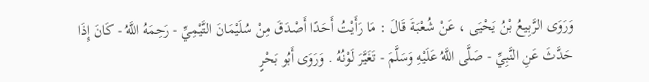وَرَوَى الرَّبِيعُ بْنُ يَحْيَى ، عَنْ شُعْبَةَ قَالَ : مَا رَأَيْتُ أَحَدًا أَصْدَقَ مِنْ سُلَيْمَانَ التَّيْمِيِّ - رَحِمَهُ اللَّهُ - كَانَ إِذَا حَدَّثَ عَنِ النَّبِيِّ - صَلَّى اللَّهُ عَلَيْهِ وَسَلَّمَ - تَغَيَّرَ لَوْنُهُ . وَرَوَى أَبُو بَحْرٍ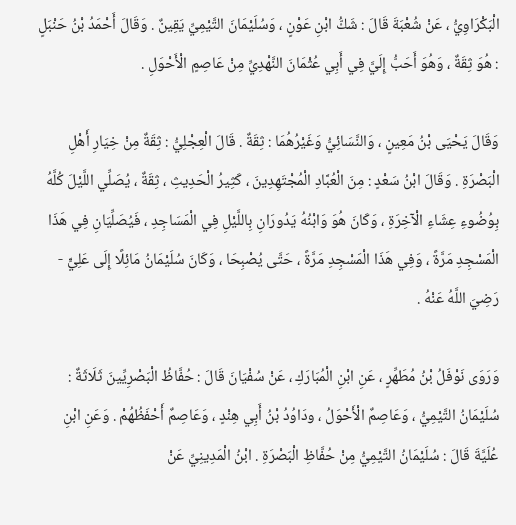الْبَكْرَاوِيُّ ، عَنْ شُعْبَةَ قَالَ : شَكُّ ابْنِ عَوْنٍ ، وَسُلَيْمَانَ التَّيْمِيِّ يَقِينٌ . وَقَالَ أَحْمَدُ بْنُ حَنْبَلٍ : هُوَ ثِقَةٌ ، وَهُوَ أَحَبُّ إِلَيَّ فِي أَبِي عُثْمَانَ النَّهْدِيِّ مِنْ عَاصِمٍ الْأَحْوَلِ .

وَقَالَ يَحْيَى بْنُ مَعِينٍ ، وَالنَّسَائِيُّ وَغَيْرُهُمَا : ثِقَةٌ . قَالَ الْعِجْلِيُّ : ثِقَةٌ مِنْ خِيَارِ أَهْلِ الْبَصْرَةِ . وَقَالَ ابْنُ سَعْدٍ : مِنَ الْعُبَّادِ الْمُجْتَهِدِينَ ، كَثِيرُ الْحَدِيثِ ، ثِقَةٌ ، يُصَلِّي اللَّيْلَ كُلَّهُ بِوُضُوءِ عِشَاءِ الْآخِرَةِ ، وَكَانَ هُوَ وَابْنُهُ يَدُورَانِ بِاللَّيْلِ فِي الْمَسَاجِدِ ، فَيُصَلِّيَانِ فِي هَذَا الْمَسْجِدِ مَرَّةً ، وَفِي هَذَا الْمَسْجِدِ مَرَّةً ، حَتَّى يُصْبِحَا ، وَكَانَ سُلَيْمَانُ مَائِلًا إِلَى عَلِيٍّ - رَضِيَ اللَّهُ عَنْهُ .

وَرَوَى نَوْفَلُ بْنُ مُطَهِّرٍ ، عَنِ ابْنِ الْمُبَارَكِ ، عَنْ سُفْيَانَ قَالَ : حُفَّاظُ الْبَصْرِيِّينَ ثَلَاثَةٌ : سُلَيْمَانُ التَّيْمِيُّ ، وَعَاصِمٌ الْأَحْوَلُ ، ودَاوُدُ بْنُ أَبِي هِنْدٍ ، وَعَاصِمٌ أَحْفَظُهُمْ . وَعَنِ ابْنِ عُلَيَّةَ قَالَ : سُلَيْمَانُ التَّيْمِيُّ مِنْ حُفَّاظِ الْبَصْرَةِ . ابْنُ الْمَدِينِيِّ عَنْ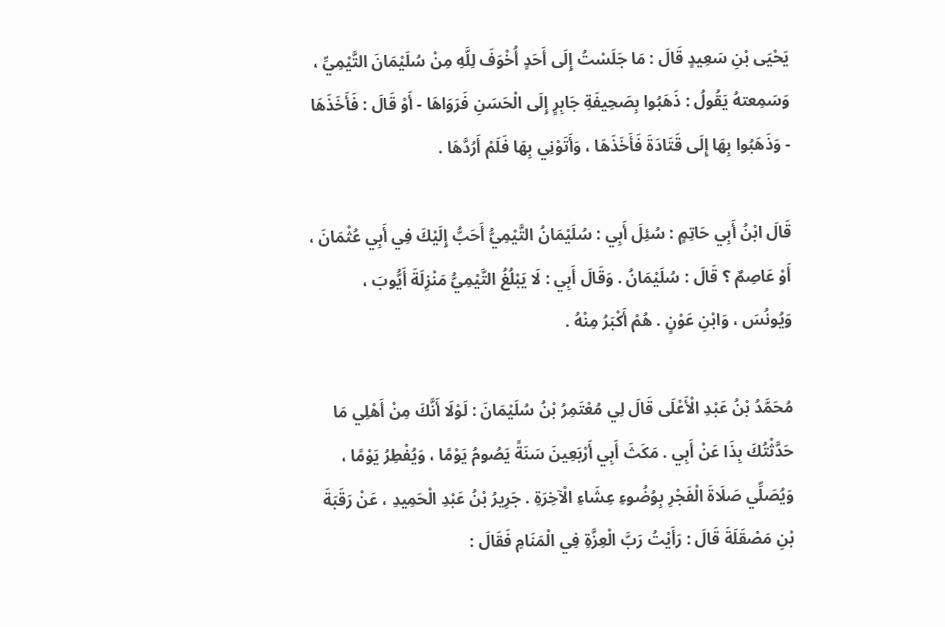يَحْيَى بْنِ سَعِيدٍ قَالَ : مَا جَلَسْتُ إِلَى أَحَدٍ أُخْوَفَ لِلَّهِ مِنْ سُلَيْمَانَ التَّيْمِيِّ ، وَسَمِعتهُ يَقُولُ : ذَهَبُوا بِصَحِيفَةِ جَابِرٍ إِلَى الْحَسَنِ فَرَوَاهَا - أَوْ قَالَ : فَأَخَذَهَا - وَذَهَبُوا بِهَا إِلَى قَتَادَةَ فَأَخَذَهَا ، وَأَتَوْنِي بِهَا فَلَمْ أَرُدَّهَا .

قَالَ ابْنُ أَبِي حَاتِمٍ : سُئِلَ أَبِي : سُلَيْمَانُ التَّيْمِيُّ أَحَبُّ إِلَيْكَ فِي أَبِي عُثْمَانَ ، أَوْ عَاصِمٌ ؟ قَالَ : سُلَيْمَانُ . وَقَالَ أَبِي : لَا يَبْلُغُ التَّيْمِيُّ مَنْزِلَةَ أَيُّوبَ ، وَيُونُسَ ، وَابْنِ عَوْنٍ . هُمْ أَكْبَرُ مِنْهُ .

مُحَمَّدُ بْنُ عَبْدِ الْأَعْلَى قَالَ لِي مُعْتَمِرُ بْنُ سُلَيْمَانَ : لَوْلَا أَنَّكَ مِنْ أَهْلِي مَا حَدَّثْتُكَ بِذَا عَنْ أَبِي . مَكَثَ أَبِي أَرْبَعِينَ سَنَةً يَصُومُ يَوْمًا ، وَيُفْطِرُ يَوْمًا ، وَيُصَلِّي صَلَاةَ الْفَجْرِ بِوُضُوءِ عِشَاءِ الْآخِرَةِ . جَرِيرُ بْنُ عَبْدِ الْحَمِيدِ ، عَنْ رَقَبَةَ بْنِ مَصْقَلَةَ قَالَ : رَأَيْتُ رَبَّ الْعِزَّةِ فِي الْمَنَامِ فَقَالَ :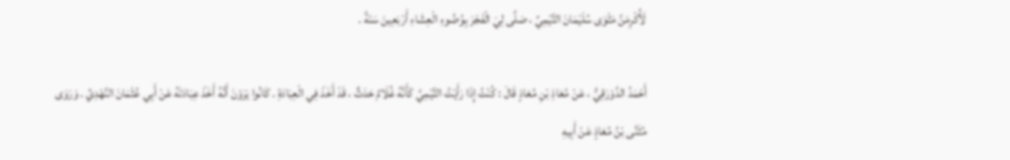لَأُكْرِمَنَّ مَثْوَى سُلَيْمَانَ التَّيْمِيِّ ، صَلَّى لِيَ الْفَجْرَ بِوُضُوءِ الْعِشَاءِ أَرْبَعِينَ سَنَةً .

أَحْمَدُ الدَّوْرَقِيُّ ، عَنْ مُعَاذِ بْنِ مُعَاذٍ قَالَ : كُنْتُ إِذَا رَأَيْتُ التَّيْمِيَّ كَأَنَّهُ غُلَامٌ حَدَثٌ ، قَدْ أَخَذَ فِي الْعِبَادَةِ . كَانُوا يَرَوْنَ أَنَّهُ أَخَذَ عِبَادَتَهُ عَنْ أَبِي عُثْمَانَ النَّهْدِيِّ . وَرَوَى مُثَنَّى بْنُ مُعَاذٍ عَنْ أَبِيهِ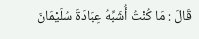قَالَ : مَا كُنْتُ أُشَبِّهُ عِبَادَةَ سُلَيْمَانَ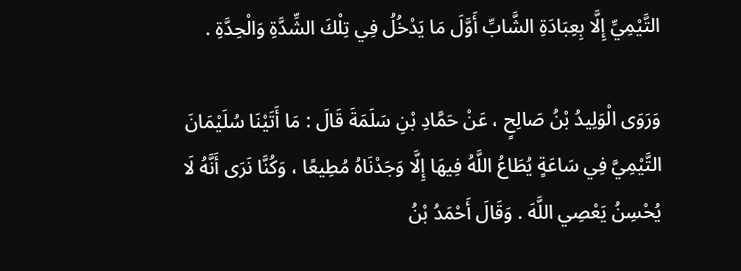التَّيْمِيِّ إِلَّا بِعِبَادَةِ الشَّابِّ أَوَّلَ مَا يَدْخُلُ فِي تِلْكَ الشِّدَّةِ وَالْحِدَّةِ .

وَرَوَى الْوَلِيدُ بْنُ صَالِحٍ ، عَنْ حَمَّادِ بْنِ سَلَمَةَ قَالَ : مَا أَتَيْنَا سُلَيْمَانَ التَّيْمِيَّ فِي سَاعَةٍ يُطَاعُ اللَّهُ فِيهَا إِلَّا وَجَدْنَاهُ مُطِيعًا ، وَكُنَّا نَرَى أَنَّهُ لَا يُحْسِنُ يَعْصِي اللَّهَ . وَقَالَ أَحْمَدُ بْنُ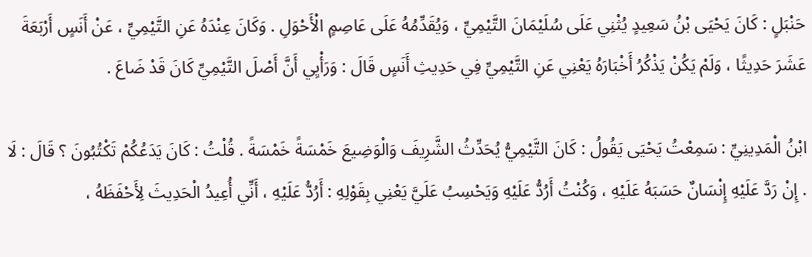حَنْبَلٍ : كَانَ يَحْيَى بْنُ سَعِيدٍ يُثْنِي عَلَى سُلَيْمَانَ التَّيْمِيِّ ، وَيُقَدِّمُهُ عَلَى عَاصِمٍ الْأَحْوَلِ . وَكَانَ عِنْدَهُ عَنِ التَّيْمِيِّ ، عَنْ أَنَسٍ أَرْبَعَةَ عَشَرَ حَدِيثًا ، وَلَمْ يَكُنْ يَذْكُرُ أَخْبَارَهُ يَعْنِي عَنِ التَّيْمِيِّ فِي حَدِيثِ أَنَسٍ قَالَ : وَرَأْيِي أَنَّ أَصْلَ التَّيْمِيِّ كَانَ قَدْ ضَاعَ .

ابْنُ الْمَدِينِيِّ : سَمِعْتُ يَحْيَى يَقُولُ : كَانَ التَّيْمِيُّ يُحَدِّثُ الشَّرِيفَ وَالْوَضِيعَ خَمْسَةً خَمْسَةً . قُلْتُ : كَانَ يَدَعُكُمْ تَكْتُبُونَ ؟ قَالَ : لَا . إِنْ رَدَّ عَلَيْهِ إِنْسَانٌ حَسَبَهُ عَلَيْهِ ، وَكُنْتُ أَرُدُّ عَلَيْهِ وَيَحْسِبُ عَلَيَّ يَعْنِي بِقَوْلِهِ : أَرُدُّ عَلَيْهِ ، أَنِّي أُعِيدُ الْحَدِيثَ لِأَحْفَظَهُ ،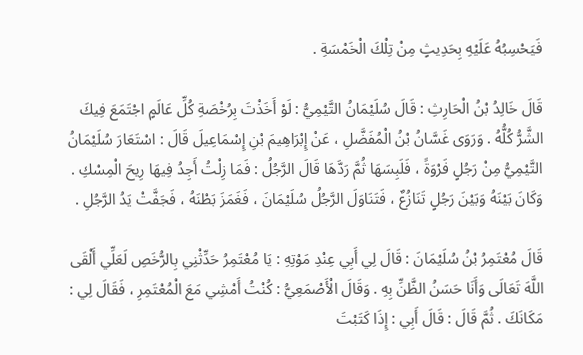فَيَحْسِبُهُ عَلَيْهِ بِحَدِيثٍ مِنْ تِلْكَ الْخَمْسَةِ .

قَالَ خَالِدُ بْنُ الْحَارِثِ : قَالَ سُلَيْمَانُ التَّيْمِيُّ : لَوْ أَخَذْتَ بِرُخْصَةِ كُلِّ عَالَمٍ اجْتَمَعَ فِيكَ الشَّرُّ كُلُّهُ . وَرَوَى غَسَّانُ بْنُ الْمُفَضَّلِ ، عَنْ إِبْرَاهِيمَ بْنِ إِسْمَاعِيلَ قَالَ : اسْتَعَارَ سُلَيْمَانُ التَّيْمِيُّ مِنْ رَجُلٍ فَرْوَةً ، فَلَبِسَهَا ثُمَّ رَدَّهَا قَالَ الرَّجُلُ : فَمَا زِلْتُ أَجِدُ فِيهَا رِيحَ الْمِسْكِ . وَكَانَ بَيْنَهُ وَبَيْنَ رَجُلٍ تَنَازُعٌ ، فَتَنَاوَلَ الرَّجُلُ سُلَيْمَانَ ، فَغَمَزَ بَطْنَهُ ، فَجَفَّتْ يَدُ الرَّجُلِ .

قَالَ مُعْتَمِرُ بْنُ سُلَيْمَانَ : قَالَ لِي أَبِي عِنْدِ مَوْتِهِ : يَا مُعْتَمِرُ حَدِّثْنِي بِالرُّخَصِ لَعَلِّي أَلْقَى اللَّهَ تَعَالَى وَأَنَا حَسَنُ الظَّنِّ بِهِ . وَقَالَ الْأَصْمَعِيُّ : كُنْتُ أَمْشِي مَعَ الْمُعْتَمِرِ ، فَقَالَ لِي : مَكَانَكَ . ثُمَّ قَالَ : قَالَ أَبِي : إِذَا كَتَبْتَ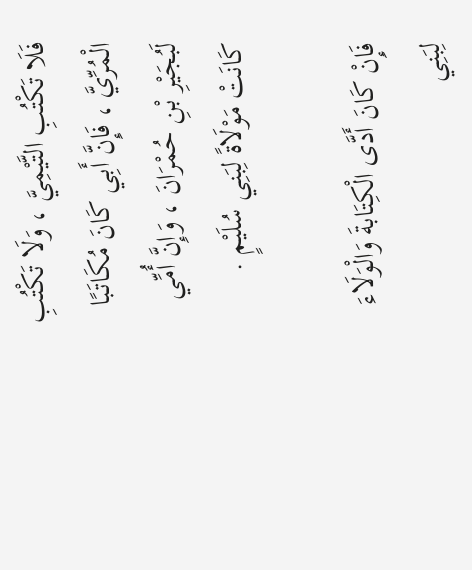فَلَا تَكْتُبِ التَّيْمِيَّ ، وَلَا تَكْتُبِ الْمُرِّيَّ ، فَإِنَّ أَبِي كَانَ مُكَاتَبًا لَبُجَيْرِ بْنِ حُمْرَانَ ، وَإِنَّ أُمِّي كَانَتْ مَوْلَاةً لِبَنِي سُلَيْمٍ .

فَإِنْ كَانَ أَدَّى الْكِتَابةَ وَالْوَلَاءَ لِبَنِي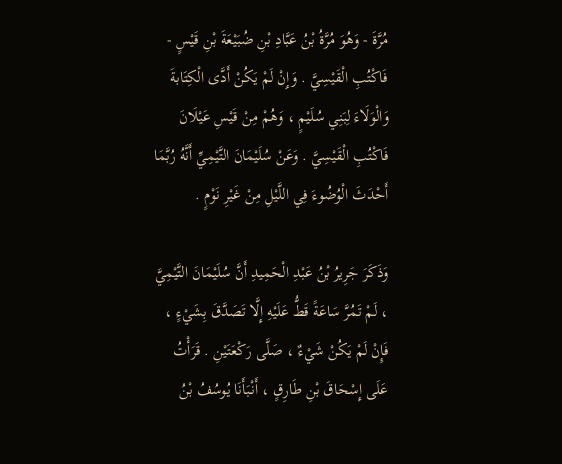مُرَّةَ - وَهُوَ مُرَّةُ بْنُ عَبَّادِ بْنِ ضُبَيْعَةَ بْنِ قَيْسٍ - فَاكْتُبِ الْقَيْسِيَّ . وَإِنْ لَمْ يَكُنْ أَدَّى الْكِتَابةَ وَالْوَلَاءَ لِبَنِي سُلَيْمٍ ، وَهُمْ مِنْ قَيْسِ عَيْلَانَ فَاكْتُبِ الْقَيْسِيَّ . وَعَنْ سُلَيْمَانَ التَّيْمِيِّ أَنَّهُ رُبَّمَا أَحْدَثَ الْوُضُوءَ فِي اللَّيْلِ مِنْ غَيْرِ نَوْمٍ .

وَذَكَرَ جَرِيرُ بْنُ عَبْدِ الْحَمِيدِ أَنَّ سُلَيْمَانَ التَّيْمِيَّ ، لَمْ تَمُرَّ سَاعَةً قَطُّ عَلَيْهِ إِلَّا تَصَدَّقَ بِشَيْءٍ ، فَإِنْ لَمْ يَكُنْ شَيْءٌ ، صَلَّى رَكْعَتَيْنِ . قَرَأْتُ عَلَى إِسْحَاقَ بْنِ طَارِقٍ ، أَنْبَأَنَا يُوسُفُ بْنُ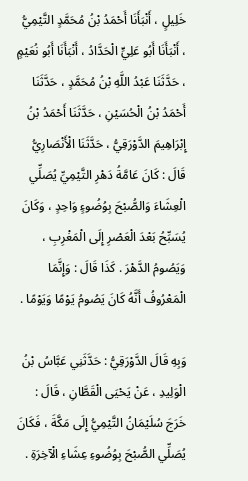خَلِيلٍ ، أَنْبَأَنَا أَحْمَدُ بْنُ مُحَمَّدٍ التَّيْمِيُّ ، أَنْبَأَنَا أَبُو عَلِيٍّ الْحَدَّادُ ، أَنْبَأَنَا أَبُو نُعَيْمٍ ، حَدَّثَنَا عَبْدُ اللَّهِ بْنُ مُحَمَّدٍ ، حَدَّثَنَا أَحْمَدُ بْنُ الْحُسَيْنِ ، حَدَّثَنَا أَحْمَدُ بْنُ إِبْرَاهِيمَ الدَّوْرَقِيُّ ، حَدَّثَنَا الْأَنْصَارِيُّ قَالَ : كَانَ عَامَّةُ دَهْرِ التَّيْمِيِّ يُصَلِّي الْعِشَاءَ وَالصُّبْحَ بِوُضُوءٍ وَاحِدٍ ، وَكَانَ يُسَبِّحُ بَعْدَ الْعَصْرِ إِلَى الْمَغْرِبِ ، وَيَصُومُ الدَّهْرَ . كَذَا قَالَ : وَإِنَّمَا الْمَعْرُوفُ أَنَّهُ كَانَ يَصُومُ يَوْمًا وَيَوْمًا .

وَبِهِ قَالَ الدَّوْرَقِيُّ : حَدَّثَنِي عَبَّاسُ بْنُ الْوَلِيدِ ، عَنْ يَحْيَى الْقَطَّانِ ، قَالَ : خَرَجَ سُلَيْمَانُ التَّيْمِيُّ إِلَى مَكَّةَ ، فَكَانَ يُصَلِّي الصُّبْحَ بِوُضُوءِ عِشَاءِ الْآخِرَةِ .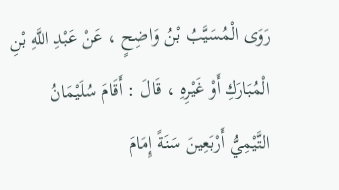رَوَى الْمُسَيَّبُ بْنُ وَاضِحٍ ، عَنْ عَبْدِ اللَّهِ بْنِ الْمُبَارَكِ أَوْ غَيْرِهِ ، قَالَ : أَقَامَ سُلَيْمَانُ التَّيْمِيُّ أَرْبَعِينَ سَنَةً إِمَامَ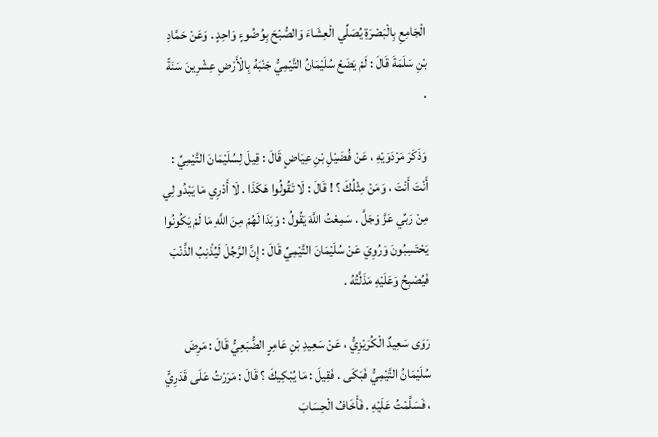الْجَامِعِ بِالْبَصْرَةِ يُصَلِّي الْعِشَاءَ وَالصُّبْحَ بِوُضُوءٍ وَاحِدٍ . وَعَنْ حَمَّادِ بْنِ سَلَمَةَ قَالَ : لَمْ يَضَعْ سُلَيْمَانُ التَّيْمِيُّ جَنْبَهُ بِالْأَرْضِ عِشْرِينَ سَنَةً .

وَذَكَرَ مَرْدَوَيْهِ ، عَنْ فُضَيْلِ بْنِ عِيَاضٍ قَالَ : قِيلَ لِسُلَيْمَانَ التَّيْمِيِّ : أَنْتَ أَنْتَ ، وَمَنْ مِثْلُكَ ؟ ! قَالَ : لَا تَقُولُوا هَكَذَا . لَا أَدْرِي مَا يَبْدُو لِي مِنْ رَبِّي عَزَّ وَجَلَّ . سَمِعْتُ اللَّهَ يَقُولُ : وَبَدَا لَهُمْ مِنَ اللَّهِ مَا لَمْ يَكُونُوا يَحْتَسِبُونَ وَرُوِيَ عَنْ سُلَيْمَانَ التَّيْمِيِّ قَالَ : إِنَّ الرَّجُلَ لَيُذْنِبُ الذَّنْبَ فَيُصْبِحُ وَعَلَيْهِ مَذَلَّتُهُ .

رَوَى سَعِيدٌ الْكُرَيْزِيُّ ، عَنْ سَعِيدِ بْنِ عَامِرٍ الضُّبَعِيُّ قَالَ : مَرِضَ سُلَيْمَانُ التَّيْمِيُّ فَبَكَى . فَقِيلَ : مَا يُبْكِيكَ ؟ قَالَ : مَرَرْتُ عَلَى قَدَرِيٍّ ، فَسَلَّمْتُ عَلَيْهِ . فَأَخَافُ الْحِسَابَ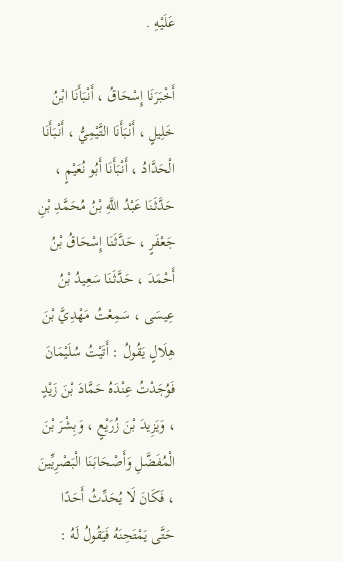عَلَيْهِ .

أَخْبَرَنَا إِسْحَاقُ ، أَنْبَأَنَا ابْنُ خَلِيلٍ ، أَنْبَأَنَا التَّيْمِيُّ ، أَنْبَأَنَا الْحَدَّادُ ، أَنْبَأَنَا أَبُو نُعَيْمٍ ، حَدَّثَنَا عَبْدُ اللَّهِ بْنُ مُحَمَّدِ بْنِ جَعْفَرٍ ، حَدَّثَنَا إِسْحَاقُ بْنُ أَحْمَدَ ، حَدَّثَنَا سَعِيدُ بْنُ عِيسَى ، سَمِعْتُ مَهْدِيَّ بْنَ هِلَالٍ يَقُولُ : أَتَيْتُ سُلَيْمَانَ فَوُجَدْتُ عِنْدَهُ حَمَّادَ بْنَ زَيْدٍ ، وَيَزِيدَ بْنَ زُرَيْعٍ ، وَبِشْرَ بْنَ الْمُفَضَّلِ وَأَصْحَابَنَا الْبَصْرِيِّينَ ، فَكَانَ لَا يُحَدِّثُ أَحَدًا حَتَّى يَمْتَحِنَهُ فَيَقُولُ لَهُ :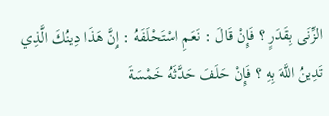الزِّنَى بِقَدَرٍ ؟ فَإِنْ قَالَ : نَعَمِ اسْتَحْلَفَهُ : إِنَّ هَذَا دِينُكَ الَّذِي تَدِينُ اللَّهَ بِهِ ؟ فَإِنْ حَلَفَ حَدَّثَهُ خَمْسَةَ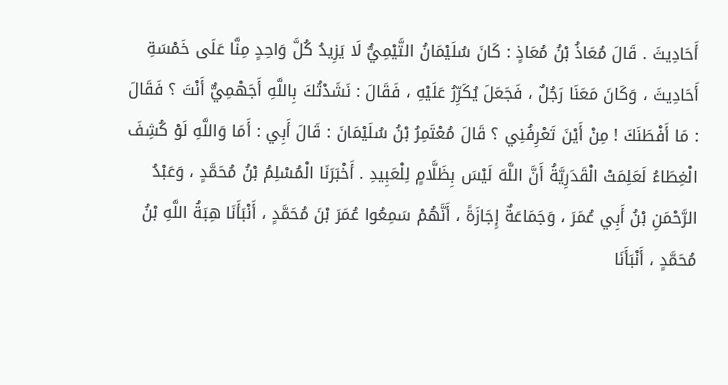أَحَادِيثَ . قَالَ مُعَاذُ بْنُ مُعَاذٍ : كَانَ سُلَيْمَانُ التَّيْمِيُّ لَا يَزِيدُ كُلَّ وَاحِدٍ مِنَّا عَلَى خَمْسَةِ أَحَادِيثَ ، وَكَانَ مَعَنَا رَجُلٌ ، فَجَعَلَ يُكَرِّرُ عَلَيْهِ ، فَقَالَ : نَشَدْتُكَ بِاللَّهِ أَجَهْمِيٌّ أَنْتَ ؟ فَقَالَ : مَا أَفْطَنَكَ ! مِنْ أَيْنَ تَعْرِفُنِي ؟ قَالَ مُعْتَمِرُ بْنُ سُلَيْمَانَ : قَالَ أَبِي : أَمَا وَاللَّهِ لَوْ كُشِفَ الْغِطَاءُ لَعَلِمَتْ الْقَدَرِيَّةُ أَنَّ اللَّهَ لَيْسَ بِظَلَّامٍ لِلْعَبِيدِ . أَخْبَرَنَا الْمُسْلِمُ بْنُ مُحَمَّدٍ ، وَعَبْدُ الرَّحْمَنِ بْنُ أَبِي عُمَرَ ، وَجَمَاعَةٌ إِجَازَةً ، أَنَّهُمْ سَمِعُوا عُمَرَ بْنَ مُحَمَّدٍ ، أَنْبَأَنَا هِبَةُ اللَّهِ بْنُ مُحَمَّدٍ ، أَنْبَأَنَا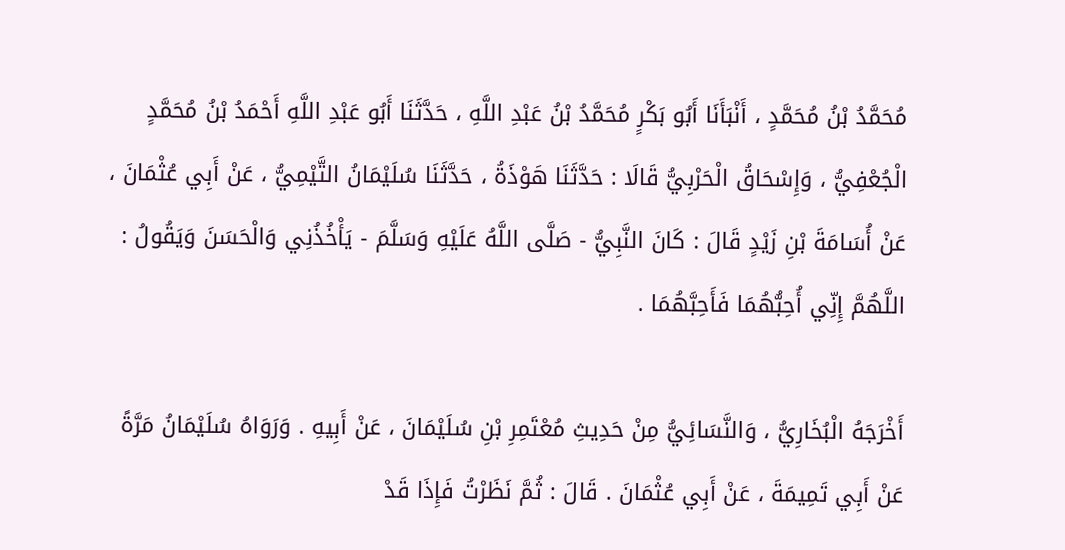مُحَمَّدُ بْنُ مُحَمَّدٍ ، أَنْبَأَنَا أَبُو بَكْرٍ مُحَمَّدُ بْنُ عَبْدِ اللَّهِ ، حَدَّثَنَا أَبُو عَبْدِ اللَّهِ أَحْمَدُ بْنُ مُحَمَّدٍ الْجُعْفِيُّ ، وَإِسْحَاقُ الْحَرْبِيُّ قَالَا : حَدَّثَنَا هَوْذَةُ ، حَدَّثَنَا سُلَيْمَانُ التَّيْمِيُّ ، عَنْ أَبِي عُثْمَانَ ، عَنْ أُسَامَةَ بْنِ زَيْدٍ قَالَ : كَانَ النَّبِيُّ - صَلَّى اللَّهُ عَلَيْهِ وَسَلَّمَ - يَأْخُذُنِي وَالْحَسَنَ وَيَقُولُ : اللَّهُمَّ إِنِّي أُحِبُّهُمَا فَأَحِبَّهُمَا .

أَخْرَجَهُ الْبُخَارِيُّ ، وَالنَّسَائِيُّ مِنْ حَدِيثِ مُعْتَمِرِ بْنِ سُلَيْمَانَ ، عَنْ أَبِيهِ . وَرَوَاهُ سُلَيْمَانُ مَرَّةً عَنْ أَبِي تَمِيمَةَ ، عَنْ أَبِي عُثْمَانَ . قَالَ : ثُمَّ نَظَرْتُ فَإِذَا قَدْ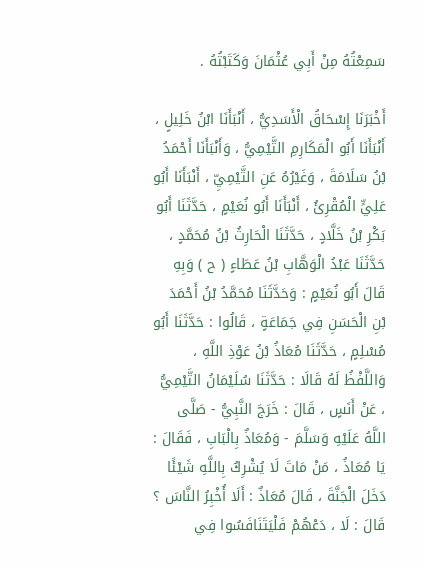سَمِعْتُهُ مِنْ أَبِي عُثْمَانَ وَكَتَبْتُهُ .

أَخْبَرَنَا إِسْحَاقُ الْأَسَدِيُّ ، أَنْبَأَنَا ابْنُ خَلِيلٍ ، أَنْبَأَنَا أَبُو الْمَكَارِمِ التَّيْمِيُّ ، وَأَنْبَأَنَا أَحْمَدُ بْنُ سَلَامَةَ ، وَغَيْرُهُ عَنِ التَّيْمِيِّ ، أَنْبَأَنَا أَبُو عَلِيٍّ الْمُقْرِئُ ، أَنْبَأَنَا أَبُو نُعَيْمٍ ، حَدَّثَنَا أَبُو بَكْرِ بْنُ خَلَّادٍ ، حَدَّثَنَا الْحَارِثُ بْنُ مُحَمَّدٍ ، حَدَّثَنَا عَبْدُ الْوَهَّابِ بْنُ عَطَاءٍ ( ح ) وَبِهِ قَالَ أَبُو نُعَيْمٍ : وَحَدَّثَنَا مُحَمَّدُ بْنُ أَحْمَدَ بْنِ الْحَسَنِ فِي جَمَاعَةٍ ، قَالُوا : حَدَّثَنَا أَبُو مُسْلِمٍ ، حَدَّثَنَا مُعَاذُ بْنُ عَوْذِ اللَّهِ ، وَاللَّفْظُ لَهُ قَالَا : حَدَّثَنَا سُلَيْمَانُ التَّيْمِيُّ ، عَنْ أَنَسٍ ، قَالَ : خَرَجَ النَّبِيُّ - صَلَّى اللَّهُ عَلَيْهِ وَسَلَّمَ - وَمُعَاذٌ بِالْبَابِ ، فَقَالَ : يَا مُعَاذُ ، مَنْ مَاتَ لَا يُشْرِكُ بِاللَّهِ شَيْئًا دَخَلَ الْجَنَّةَ ، قَالَ مُعَاذٌ : أَلَا أُخْبِرُ النَّاسَ ؟ قَالَ : لَا ، دَعْهُمْ فَلْيَتَنَافَسُوا فِي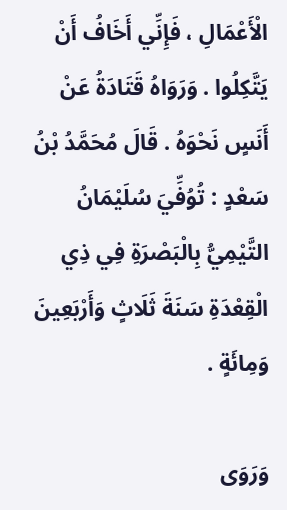الْأَعْمَالِ ، فَإِنِّي أَخَافُ أَنْ يَتَّكِلُوا . وَرَوَاهُ قَتَادَةُ عَنْ أَنَسٍ نَحْوَهُ . قَالَ مُحَمَّدُ بْنُ سَعْدٍ : تُوُفِّيَ سُلَيْمَانُ التَّيْمِيُّ بِالْبَصْرَةِ فِي ذِي الْقِعْدَةِ سَنَةَ ثَلَاثٍ وَأَرْبَعِينَ وَمِائَةٍ .

وَرَوَى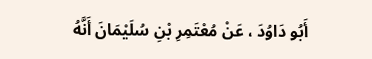أَبُو دَاوُدَ ، عَنْ مُعْتَمِرِ بْنِ سُلَيْمَانَ أَنَّهُ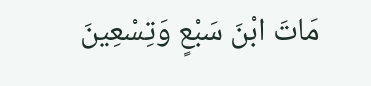مَاتَ ابْنَ سَبْعٍ وَتِسْعِينَ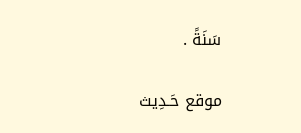سَنَةً .

موقع حَـدِيث